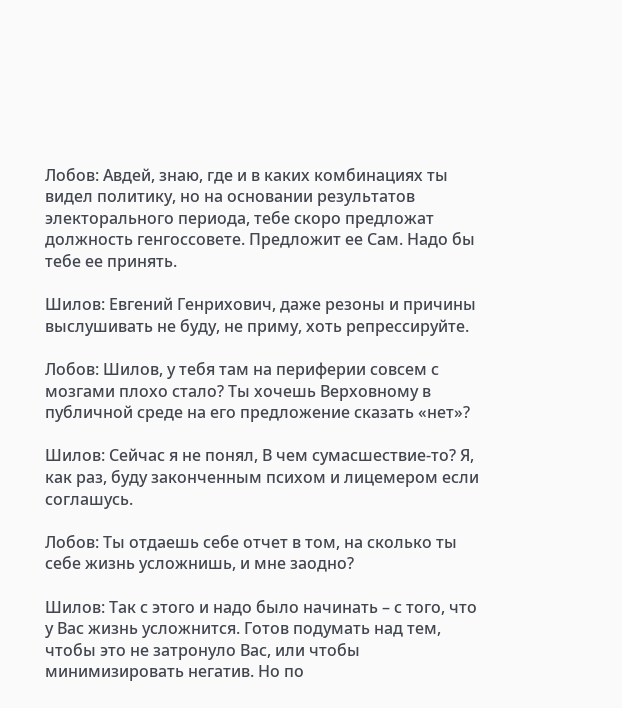Лобов: Авдей, знаю, где и в каких комбинациях ты видел политику, но на основании результатов электорального периода, тебе скоро предложат должность генгоссовете. Предложит ее Сам. Надо бы тебе ее принять.

Шилов: Евгений Генрихович, даже резоны и причины выслушивать не буду, не приму, хоть репрессируйте.

Лобов: Шилов, у тебя там на периферии совсем с мозгами плохо стало? Ты хочешь Верховному в публичной среде на его предложение сказать «нет»?

Шилов: Сейчас я не понял, В чем сумасшествие-то? Я, как раз, буду законченным психом и лицемером если соглашусь.

Лобов: Ты отдаешь себе отчет в том, на сколько ты себе жизнь усложнишь, и мне заодно?

Шилов: Так с этого и надо было начинать – с того, что у Вас жизнь усложнится. Готов подумать над тем, чтобы это не затронуло Вас, или чтобы минимизировать негатив. Но по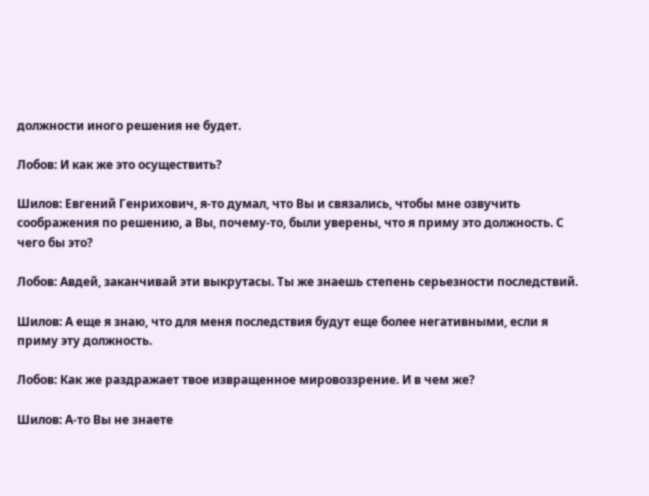должности иного решения не будет.

Лобов: И как же это осуществить?

Шилов: Евгений Генрихович, я-то думал, что Вы и связались, чтобы мне озвучить соображения по решению, а Вы, почему-то, были уверены, что я приму это должность. С чего бы это?

Лобов: Авдей, заканчивай эти выкрутасы. Ты же знаешь степень серьезности последствий.

Шилов: А еще я знаю, что для меня последствия будут еще более негативными, если я приму эту должность.

Лобов: Как же раздражает твое извращенное мировоззрение. И в чем же?

Шилов: А-то Вы не знаете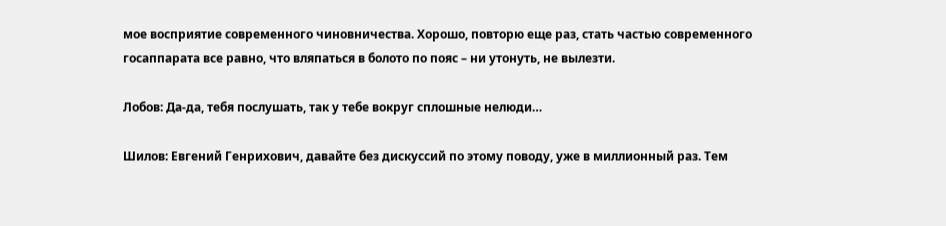мое восприятие современного чиновничества. Хорошо, повторю еще раз, стать частью современного госаппарата все равно, что вляпаться в болото по пояс – ни утонуть, не вылезти.

Лобов: Да-да, тебя послушать, так у тебе вокруг сплошные нелюди…

Шилов: Евгений Генрихович, давайте без дискуссий по этому поводу, уже в миллионный раз. Тем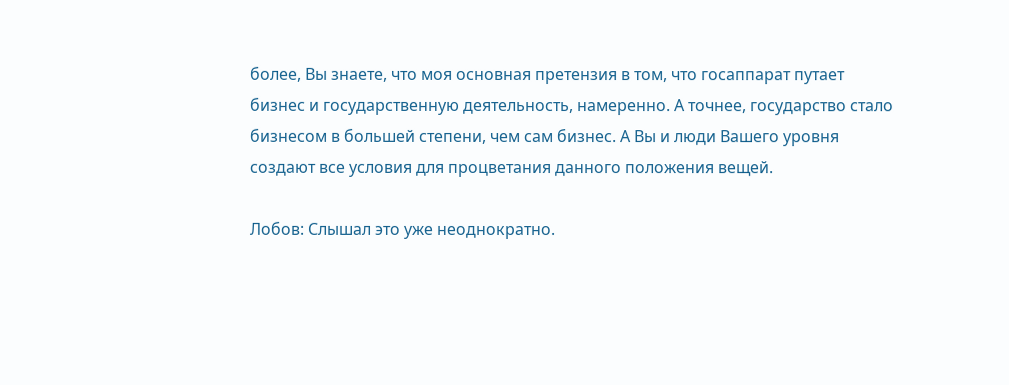более, Вы знаете, что моя основная претензия в том, что госаппарат путает бизнес и государственную деятельность, намеренно. А точнее, государство стало бизнесом в большей степени, чем сам бизнес. А Вы и люди Вашего уровня создают все условия для процветания данного положения вещей.

Лобов: Слышал это уже неоднократно.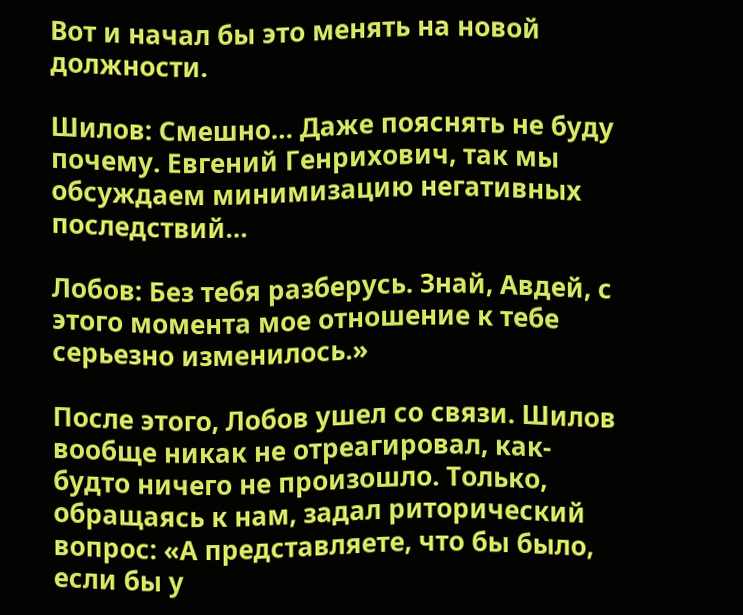Вот и начал бы это менять на новой должности.

Шилов: Смешно… Даже пояснять не буду почему. Евгений Генрихович, так мы обсуждаем минимизацию негативных последствий…

Лобов: Без тебя разберусь. Знай, Авдей, с этого момента мое отношение к тебе серьезно изменилось.»

После этого, Лобов ушел со связи. Шилов вообще никак не отреагировал, как-будто ничего не произошло. Только, обращаясь к нам, задал риторический вопрос: «А представляете, что бы было, если бы у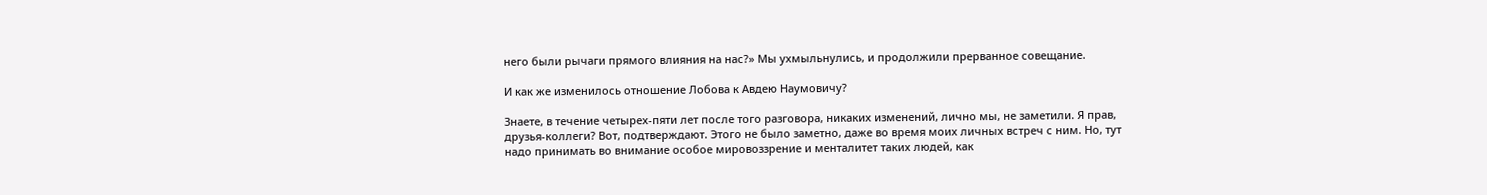него были рычаги прямого влияния на нас?» Мы ухмыльнулись, и продолжили прерванное совещание.

И как же изменилось отношение Лобова к Авдею Наумовичу?

Знаете, в течение четырех-пяти лет после того разговора, никаких изменений, лично мы, не заметили. Я прав, друзья-коллеги? Вот, подтверждают. Этого не было заметно, даже во время моих личных встреч с ним. Но, тут надо принимать во внимание особое мировоззрение и менталитет таких людей, как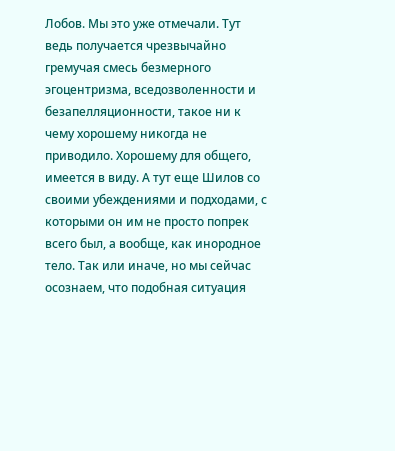Лобов. Мы это уже отмечали. Тут ведь получается чрезвычайно гремучая смесь безмерного эгоцентризма, вседозволенности и безапелляционности, такое ни к чему хорошему никогда не приводило. Хорошему для общего, имеется в виду. А тут еще Шилов со своими убеждениями и подходами, с которыми он им не просто попрек всего был, а вообще, как инородное тело. Так или иначе, но мы сейчас осознаем, что подобная ситуация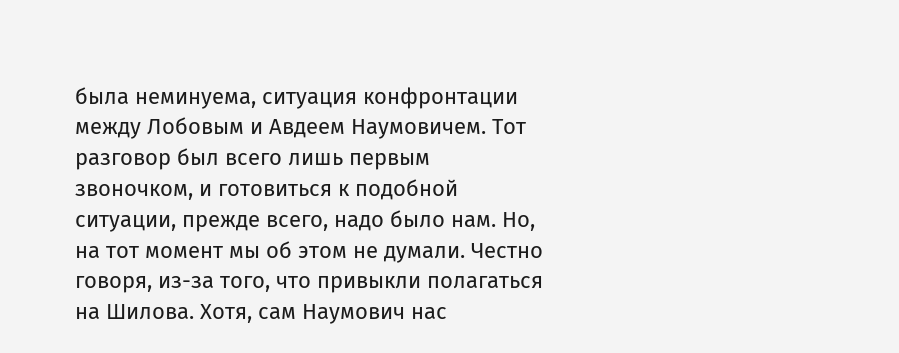была неминуема, ситуация конфронтации между Лобовым и Авдеем Наумовичем. Тот разговор был всего лишь первым звоночком, и готовиться к подобной ситуации, прежде всего, надо было нам. Но, на тот момент мы об этом не думали. Честно говоря, из-за того, что привыкли полагаться на Шилова. Хотя, сам Наумович нас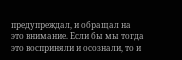предупреждал, и обращал на это внимание. Если бы мы тогда это восприняли и осознали, то и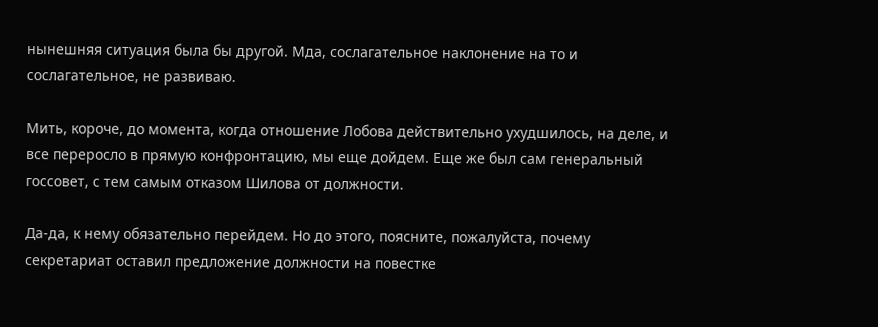нынешняя ситуация была бы другой. Мда, сослагательное наклонение на то и сослагательное, не развиваю.

Мить, короче, до момента, когда отношение Лобова действительно ухудшилось, на деле, и все переросло в прямую конфронтацию, мы еще дойдем. Еще же был сам генеральный госсовет, с тем самым отказом Шилова от должности.

Да-да, к нему обязательно перейдем. Но до этого, поясните, пожалуйста, почему секретариат оставил предложение должности на повестке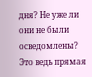дня? Не уже ли они не были осведомлены? Это ведь прямая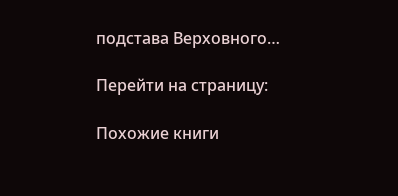подстава Верховного…

Перейти на страницу:

Похожие книги